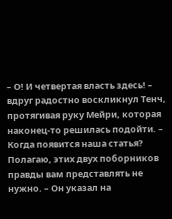– О! И четвертая власть здесь! – вдруг радостно воскликнул Тенч, протягивая руку Мейри, которая наконец-то решилась подойти. – Когда появится наша статья? Полагаю, этих двух поборников правды вам представлять не нужно. – Он указал на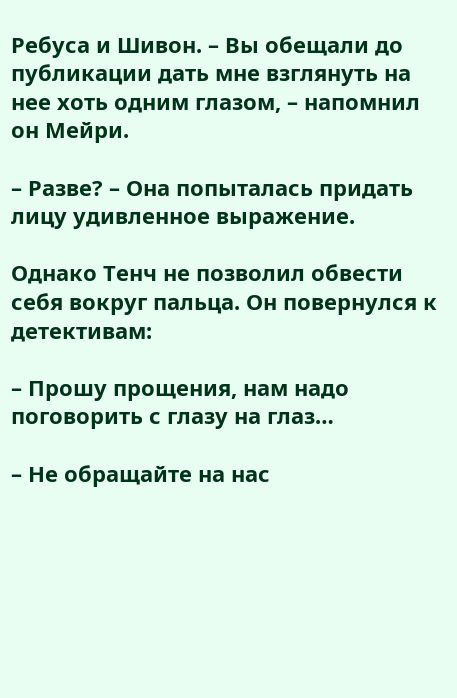Ребуса и Шивон. – Вы обещали до публикации дать мне взглянуть на нее хоть одним глазом, – напомнил он Мейри.

– Разве? – Она попыталась придать лицу удивленное выражение.

Однако Тенч не позволил обвести себя вокруг пальца. Он повернулся к детективам:

– Прошу прощения, нам надо поговорить с глазу на глаз…

– Не обращайте на нас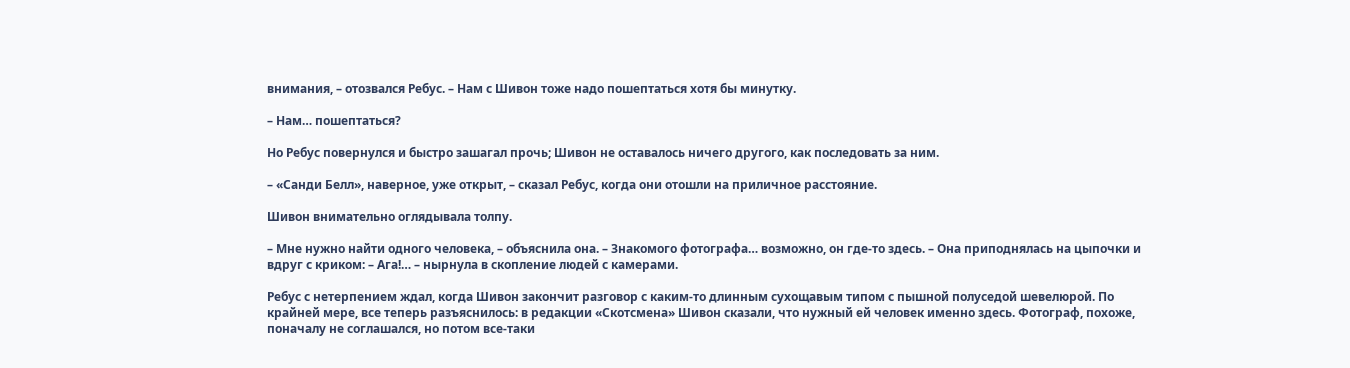внимания, – отозвался Ребус. – Нам с Шивон тоже надо пошептаться хотя бы минутку.

– Нам… пошептаться?

Но Ребус повернулся и быстро зашагал прочь; Шивон не оставалось ничего другого, как последовать за ним.

– «Санди Белл», наверное, уже открыт, – сказал Ребус, когда они отошли на приличное расстояние.

Шивон внимательно оглядывала толпу.

– Мне нужно найти одного человека, – объяснила она. – Знакомого фотографа… возможно, он где-то здесь. – Она приподнялась на цыпочки и вдруг с криком: – Ага!… – нырнула в скопление людей с камерами.

Ребус с нетерпением ждал, когда Шивон закончит разговор с каким-то длинным сухощавым типом с пышной полуседой шевелюрой. По крайней мере, все теперь разъяснилось: в редакции «Скотсмена» Шивон сказали, что нужный ей человек именно здесь. Фотограф, похоже, поначалу не соглашался, но потом все-таки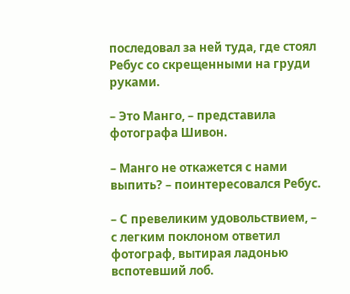последовал за ней туда, где стоял Ребус со скрещенными на груди руками.

– Это Манго, – представила фотографа Шивон.

– Манго не откажется с нами выпить? – поинтересовался Ребус.

– С превеликим удовольствием, – с легким поклоном ответил фотограф, вытирая ладонью вспотевший лоб.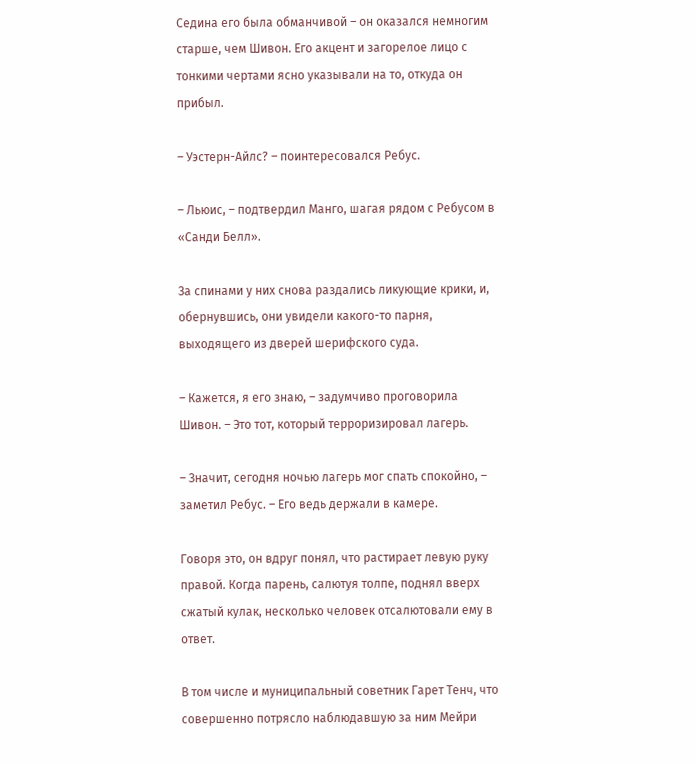Седина его была обманчивой – он оказался немногим старше, чем Шивон. Его акцент и загорелое лицо с тонкими чертами ясно указывали на то, откуда он прибыл.

– Уэстерн-Айлс? – поинтересовался Ребус.

– Льюис, – подтвердил Манго, шагая рядом с Ребусом в «Санди Белл».

За спинами у них снова раздались ликующие крики, и, обернувшись, они увидели какого-то парня, выходящего из дверей шерифского суда.

– Кажется, я его знаю, – задумчиво проговорила Шивон. – Это тот, который терроризировал лагерь.

– Значит, сегодня ночью лагерь мог спать спокойно, – заметил Ребус. – Его ведь держали в камере.

Говоря это, он вдруг понял, что растирает левую руку правой. Когда парень, салютуя толпе, поднял вверх сжатый кулак, несколько человек отсалютовали ему в ответ.

В том числе и муниципальный советник Гарет Тенч, что совершенно потрясло наблюдавшую за ним Мейри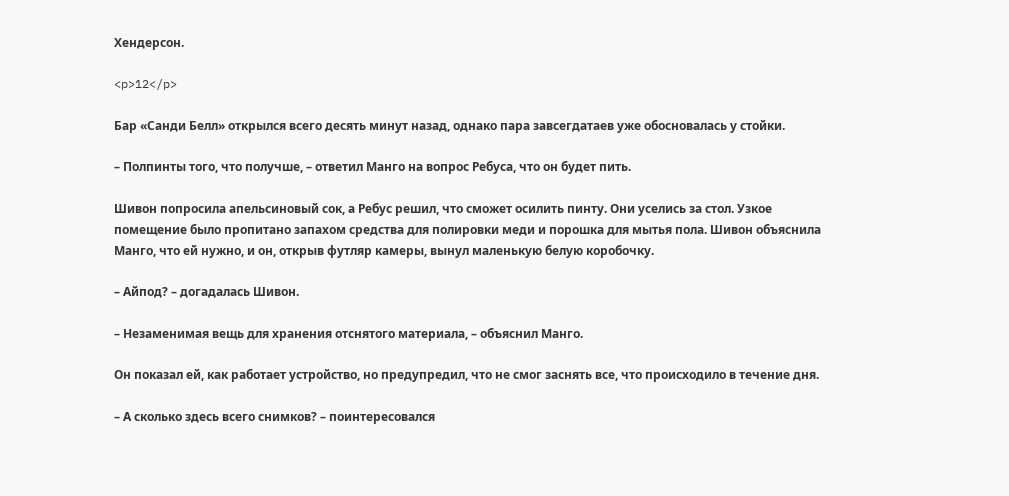Хендерсон.

<p>12</p>

Бар «Санди Белл» открылся всего десять минут назад, однако пара завсегдатаев уже обосновалась у стойки.

– Полпинты того, что получше, – ответил Манго на вопрос Ребуса, что он будет пить.

Шивон попросила апельсиновый сок, а Ребус решил, что сможет осилить пинту. Они уселись за стол. Узкое помещение было пропитано запахом средства для полировки меди и порошка для мытья пола. Шивон объяснила Манго, что ей нужно, и он, открыв футляр камеры, вынул маленькую белую коробочку.

– Айпод? – догадалась Шивон.

– Незаменимая вещь для хранения отснятого материала, – объяснил Манго.

Он показал ей, как работает устройство, но предупредил, что не смог заснять все, что происходило в течение дня.

– А сколько здесь всего снимков? – поинтересовался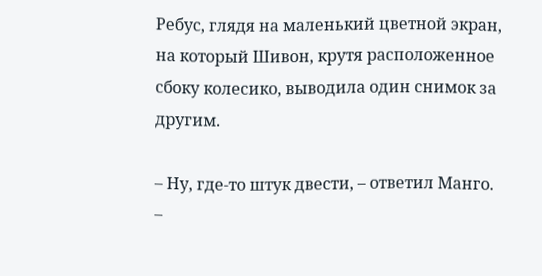Ребус, глядя на маленький цветной экран, на который Шивон, крутя расположенное сбоку колесико, выводила один снимок за другим.

– Ну, где-то штук двести, – ответил Манго. –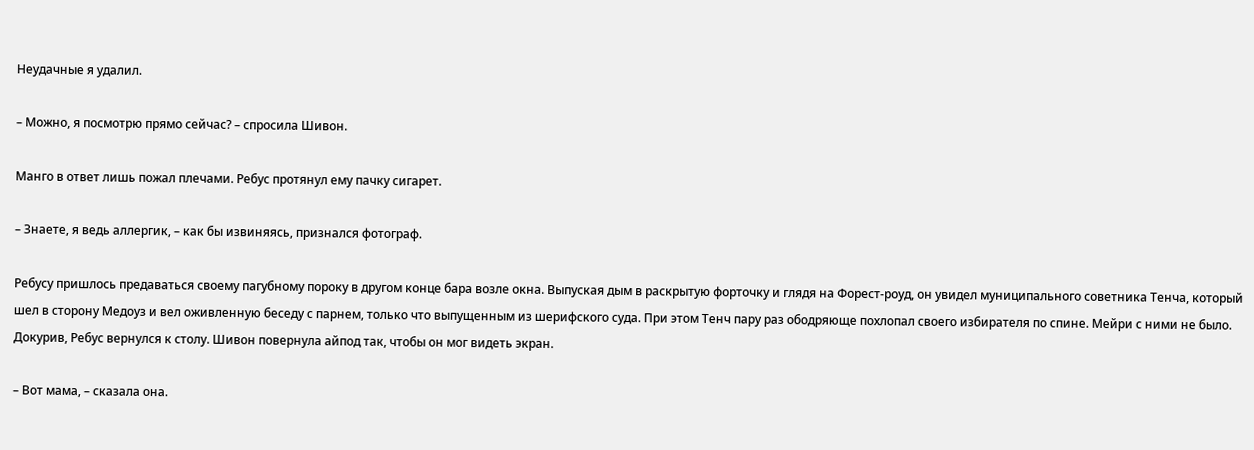Неудачные я удалил.

– Можно, я посмотрю прямо сейчас? – спросила Шивон.

Манго в ответ лишь пожал плечами. Ребус протянул ему пачку сигарет.

– Знаете, я ведь аллергик, – как бы извиняясь, признался фотограф.

Ребусу пришлось предаваться своему пагубному пороку в другом конце бара возле окна. Выпуская дым в раскрытую форточку и глядя на Форест-роуд, он увидел муниципального советника Тенча, который шел в сторону Медоуз и вел оживленную беседу с парнем, только что выпущенным из шерифского суда. При этом Тенч пару раз ободряюще похлопал своего избирателя по спине. Мейри с ними не было. Докурив, Ребус вернулся к столу. Шивон повернула айпод так, чтобы он мог видеть экран.

– Вот мама, – сказала она.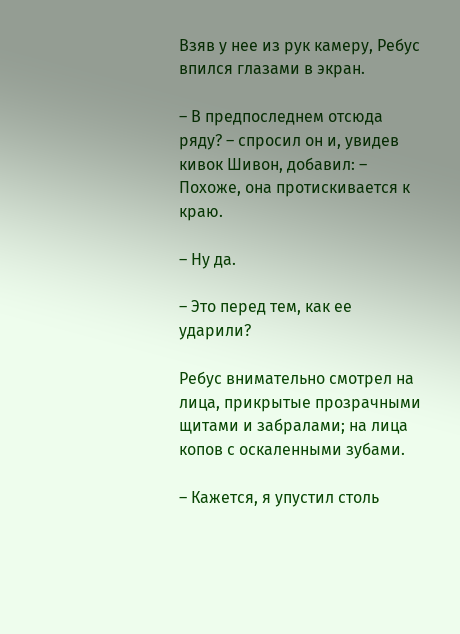Взяв у нее из рук камеру, Ребус впился глазами в экран.

– В предпоследнем отсюда ряду? – спросил он и, увидев кивок Шивон, добавил: – Похоже, она протискивается к краю.

– Ну да.

– Это перед тем, как ее ударили?

Ребус внимательно смотрел на лица, прикрытые прозрачными щитами и забралами; на лица копов с оскаленными зубами.

– Кажется, я упустил столь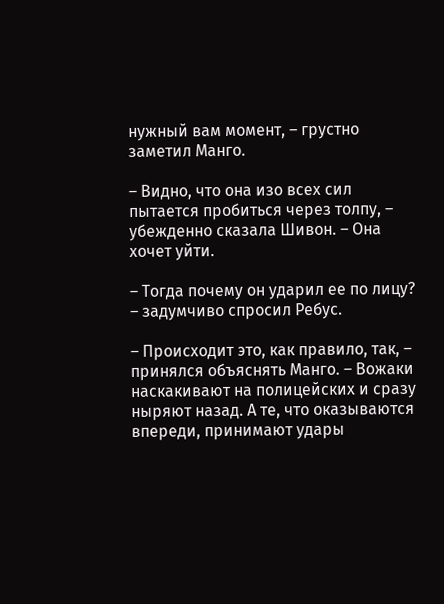нужный вам момент, – грустно заметил Манго.

– Видно, что она изо всех сил пытается пробиться через толпу, – убежденно сказала Шивон. – Она хочет уйти.

– Тогда почему он ударил ее по лицу? – задумчиво спросил Ребус.

– Происходит это, как правило, так, – принялся объяснять Манго. – Вожаки наскакивают на полицейских и сразу ныряют назад. А те, что оказываются впереди, принимают удары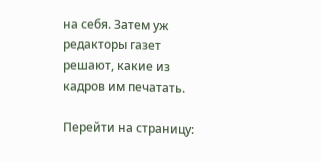на себя. Затем уж редакторы газет решают, какие из кадров им печатать.

Перейти на страницу: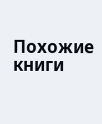Похожие книги